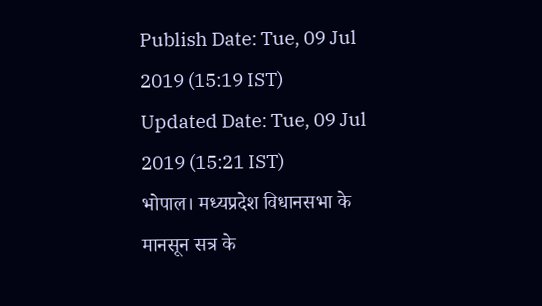Publish Date: Tue, 09 Jul 2019 (15:19 IST)
Updated Date: Tue, 09 Jul 2019 (15:21 IST)
भोपाल। मध्यप्रदेश विधानसभा के मानसून सत्र के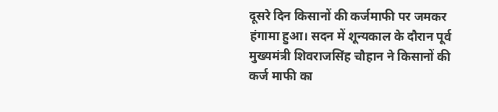दूसरे दिन किसानों की कर्जमाफी पर जमकर हंगामा हुआ। सदन में शून्यकाल के दौरान पूर्व मुख्यमंत्री शिवराजसिंह चौहान ने किसानों की कर्ज माफी का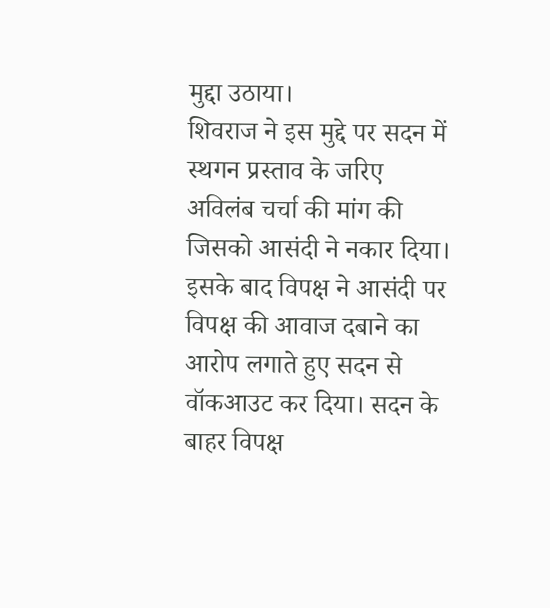मुद्दा उठाया।
शिवराज ने इस मुद्दे पर सदन में स्थगन प्रस्ताव के जरिए अविलंब चर्चा की मांग की जिसको आसंदी ने नकार दिया। इसके बाद विपक्ष ने आसंदी पर विपक्ष की आवाज दबाने का आरोप लगाते हुए सदन से वॉकआउट कर दिया। सदन के बाहर विपक्ष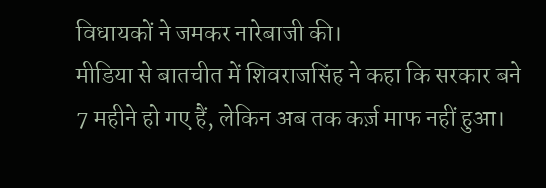विधायकों ने जमकर नारेबाजी की।
मीडिया से बातचीत में शिवराजसिंह ने कहा कि सरकार बने 7 महीने हो गए हैं, लेकिन अब तक कर्ज़ माफ नहीं हुआ।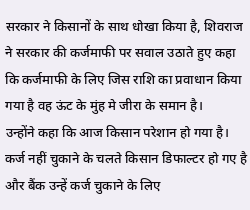सरकार ने किसानों के साथ धोखा किया है, शिवराज ने सरकार की कर्जमाफी पर सवाल उठाते हुए कहा कि कर्जमाफी के लिए जिस राशि का प्रवाधान किया गया है वह ऊंट के मुंह मे जीरा के समान है।
उन्होंने कहा कि आज किसान परेशान हो गया है। कर्ज नहीं चुकाने के चलते किसान डिफाल्टर हो गए है और बैंक उन्हें कर्ज चुकाने के लिए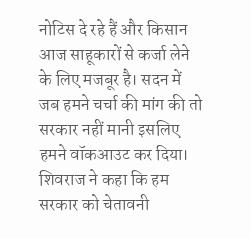नोटिस दे रहे हैं और किसान आज साहूकारों से कर्जा लेने के लिए मजबूर है। सदन में जब हमने चर्चा की मांग की तो सरकार नहीं मानी इसलिए हमने वॉकआउट कर दिया।
शिवराज ने कहा कि हम सरकार को चेतावनी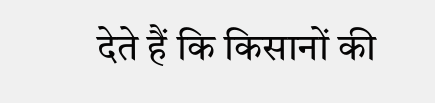देते हैं कि किसानों की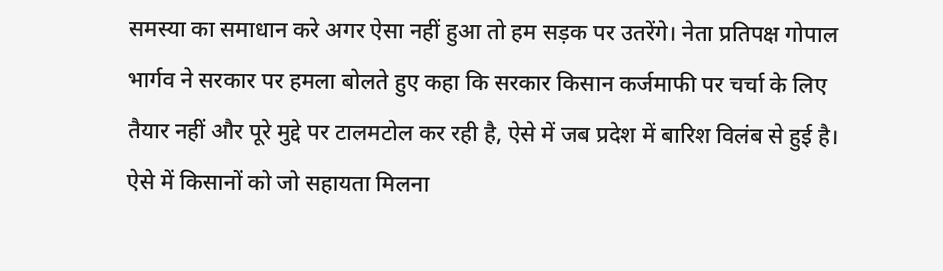समस्या का समाधान करे अगर ऐसा नहीं हुआ तो हम सड़क पर उतरेंगे। नेता प्रतिपक्ष गोपाल भार्गव ने सरकार पर हमला बोलते हुए कहा कि सरकार किसान कर्जमाफी पर चर्चा के लिए तैयार नहीं और पूरे मुद्दे पर टालमटोल कर रही है, ऐसे में जब प्रदेश में बारिश विलंब से हुई है।
ऐसे में किसानों को जो सहायता मिलना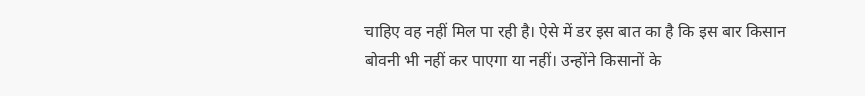चाहिए वह नहीं मिल पा रही है। ऐसे में डर इस बात का है कि इस बार किसान बोवनी भी नहीं कर पाएगा या नहीं। उन्होंने किसानों के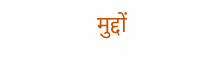मुद्दों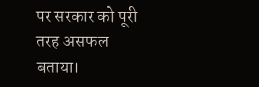पर सरकार को पूरी तरह असफल बताया।